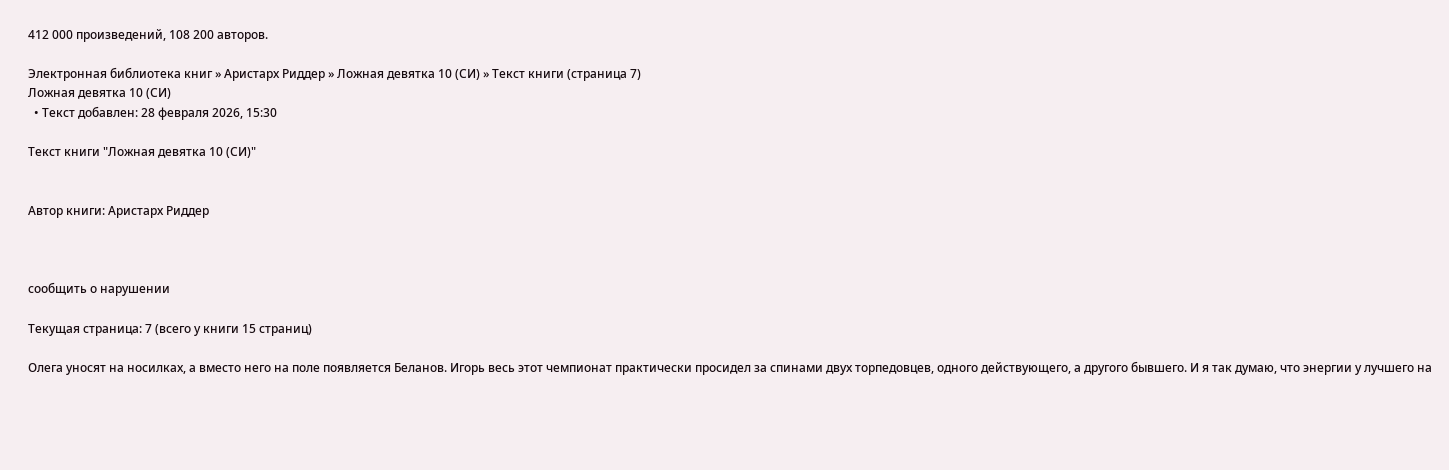412 000 произведений, 108 200 авторов.

Электронная библиотека книг » Аристарх Риддер » Ложная девятка 10 (СИ) » Текст книги (страница 7)
Ложная девятка 10 (СИ)
  • Текст добавлен: 28 февраля 2026, 15:30

Текст книги "Ложная девятка 10 (СИ)"


Автор книги: Аристарх Риддер



сообщить о нарушении

Текущая страница: 7 (всего у книги 15 страниц)

Олега уносят на носилках, а вместо него на поле появляется Беланов. Игорь весь этот чемпионат практически просидел за спинами двух торпедовцев, одного действующего, а другого бывшего. И я так думаю, что энергии у лучшего на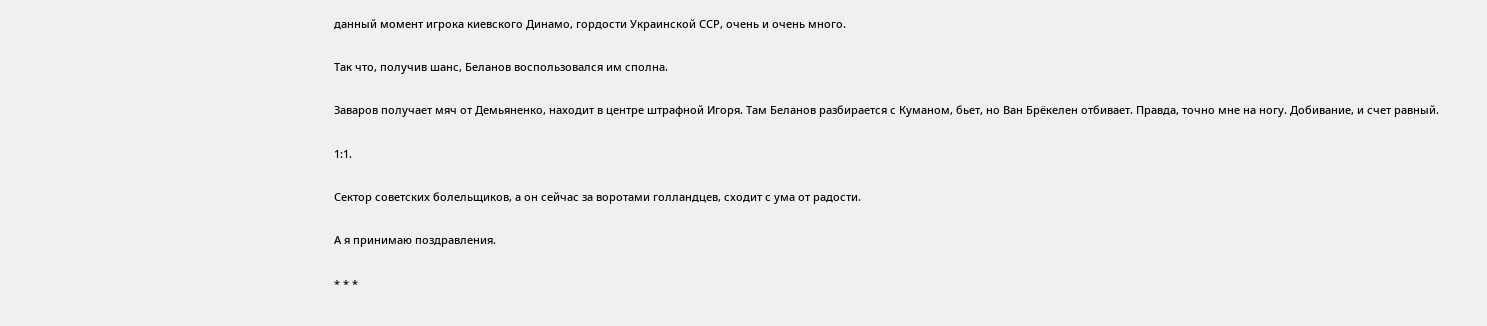данный момент игрока киевского Динамо, гордости Украинской ССР, очень и очень много.

Так что, получив шанс, Беланов воспользовался им сполна.

Заваров получает мяч от Демьяненко, находит в центре штрафной Игоря. Там Беланов разбирается с Куманом, бьет, но Ван Брёкелен отбивает. Правда, точно мне на ногу. Добивание, и счет равный.

1:1.

Сектор советских болельщиков, а он сейчас за воротами голландцев, сходит с ума от радости.

А я принимаю поздравления.

* * *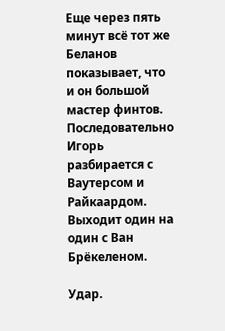Еще через пять минут всё тот же Беланов показывает, что и он большой мастер финтов. Последовательно Игорь разбирается с Ваутерсом и Райкаардом. Выходит один на один с Ван Брёкеленом.

Удар.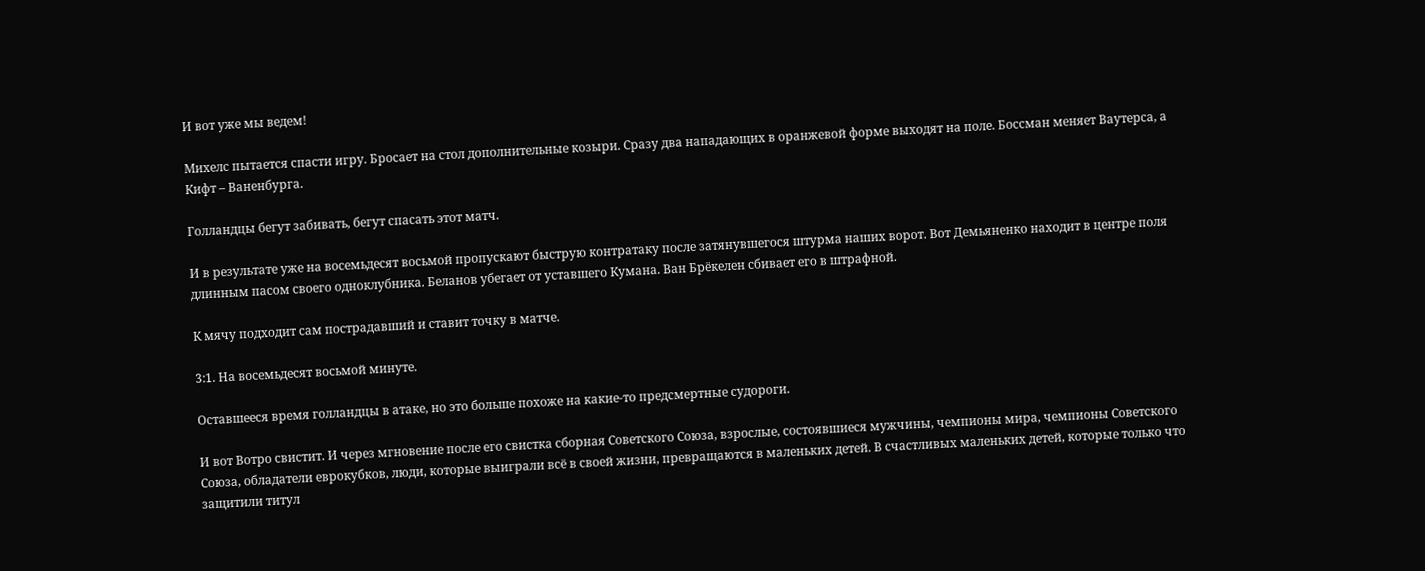И вот уже мы ведем!

Михелс пытается спасти игру. Бросает на стол дополнительные козыри. Сразу два нападающих в оранжевой форме выходят на поле. Боссман меняет Ваутерса, а Кифт – Ваненбурга.

Голландцы бегут забивать, бегут спасать этот матч.

И в результате уже на восемьдесят восьмой пропускают быструю контратаку после затянувшегося штурма наших ворот. Вот Демьяненко находит в центре поля длинным пасом своего одноклубника. Беланов убегает от уставшего Кумана. Ван Брёкелен сбивает его в штрафной.

К мячу подходит сам пострадавший и ставит точку в матче.

3:1. На восемьдесят восьмой минуте.

Оставшееся время голландцы в атаке, но это больше похоже на какие-то предсмертные судороги.

И вот Вотро свистит. И через мгновение после его свистка сборная Советского Союза, взрослые, состоявшиеся мужчины, чемпионы мира, чемпионы Советского Союза, обладатели еврокубков, люди, которые выиграли всё в своей жизни, превращаются в маленьких детей. В счастливых маленьких детей, которые только что защитили титул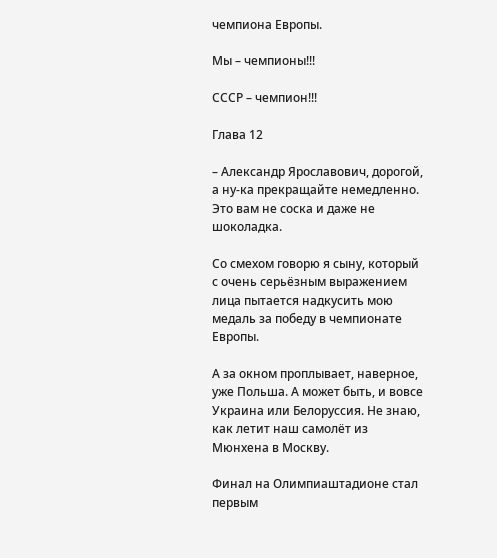чемпиона Европы.

Мы – чемпионы!!!

СССР – чемпион!!!

Глава 12

– Александр Ярославович, дорогой, а ну-ка прекращайте немедленно. Это вам не соска и даже не шоколадка.

Со смехом говорю я сыну, который с очень серьёзным выражением лица пытается надкусить мою медаль за победу в чемпионате Европы.

А за окном проплывает, наверное, уже Польша. А может быть, и вовсе Украина или Белоруссия. Не знаю, как летит наш самолёт из Мюнхена в Москву.

Финал на Олимпиаштадионе стал первым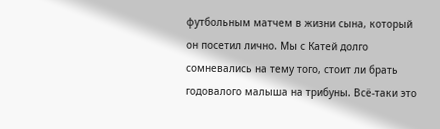футбольным матчем в жизни сына, который он посетил лично. Мы с Катей долго сомневались на тему того, стоит ли брать годовалого малыша на трибуны. Всё-таки это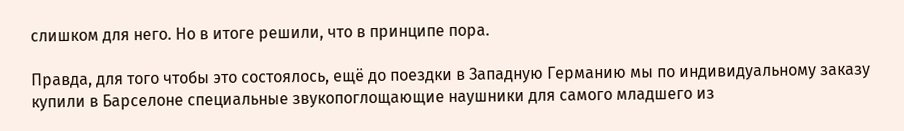слишком для него. Но в итоге решили, что в принципе пора.

Правда, для того чтобы это состоялось, ещё до поездки в Западную Германию мы по индивидуальному заказу купили в Барселоне специальные звукопоглощающие наушники для самого младшего из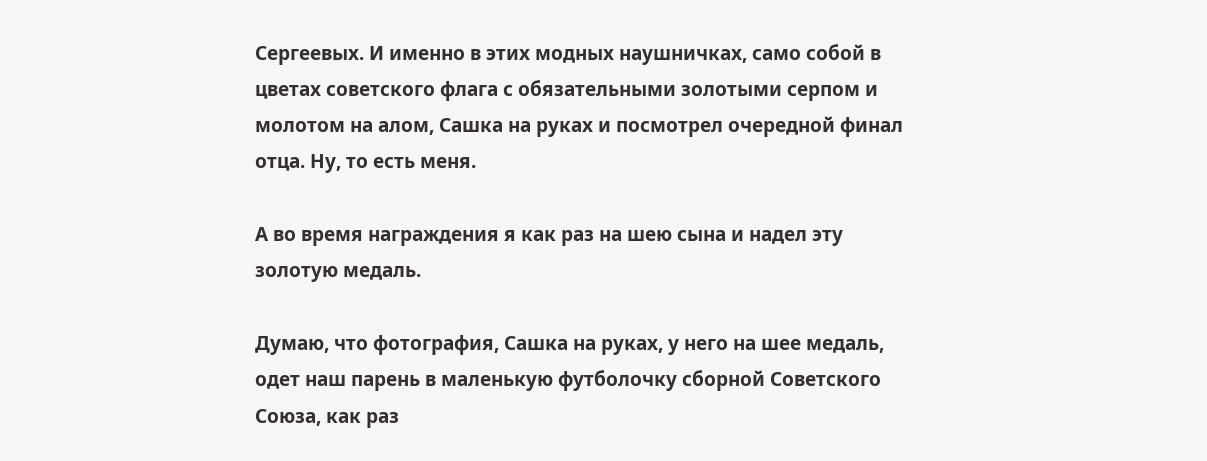Сергеевых. И именно в этих модных наушничках, само собой в цветах советского флага с обязательными золотыми серпом и молотом на алом, Сашка на руках и посмотрел очередной финал отца. Ну, то есть меня.

А во время награждения я как раз на шею сына и надел эту золотую медаль.

Думаю, что фотография, Сашка на руках, у него на шее медаль, одет наш парень в маленькую футболочку сборной Советского Союза, как раз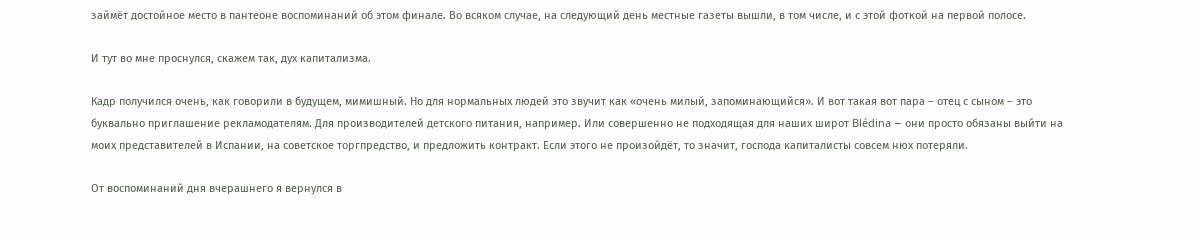займёт достойное место в пантеоне воспоминаний об этом финале. Во всяком случае, на следующий день местные газеты вышли, в том числе, и с этой фоткой на первой полосе.

И тут во мне проснулся, скажем так, дух капитализма.

Кадр получился очень, как говорили в будущем, мимишный. Но для нормальных людей это звучит как «очень милый, запоминающийся». И вот такая вот пара – отец с сыном – это буквально приглашение рекламодателям. Для производителей детского питания, например. Или совершенно не подходящая для наших широт Blédina – они просто обязаны выйти на моих представителей в Испании, на советское торгпредство, и предложить контракт. Если этого не произойдёт, то значит, господа капиталисты совсем нюх потеряли.

От воспоминаний дня вчерашнего я вернулся в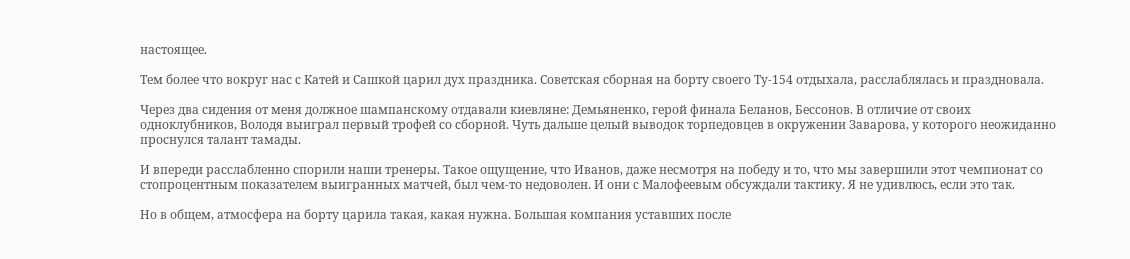настоящее.

Тем более что вокруг нас с Катей и Сашкой царил дух праздника. Советская сборная на борту своего Ту-154 отдыхала, расслаблялась и праздновала.

Через два сидения от меня должное шампанскому отдавали киевляне: Демьяненко, герой финала Беланов, Бессонов. В отличие от своих одноклубников, Володя выиграл первый трофей со сборной. Чуть дальше целый выводок торпедовцев в окружении Заварова, у которого неожиданно проснулся талант тамады.

И впереди расслабленно спорили наши тренеры. Такое ощущение, что Иванов, даже несмотря на победу и то, что мы завершили этот чемпионат со стопроцентным показателем выигранных матчей, был чем-то недоволен. И они с Малофеевым обсуждали тактику. Я не удивлюсь, если это так.

Но в общем, атмосфера на борту царила такая, какая нужна. Большая компания уставших после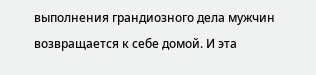выполнения грандиозного дела мужчин возвращается к себе домой. И эта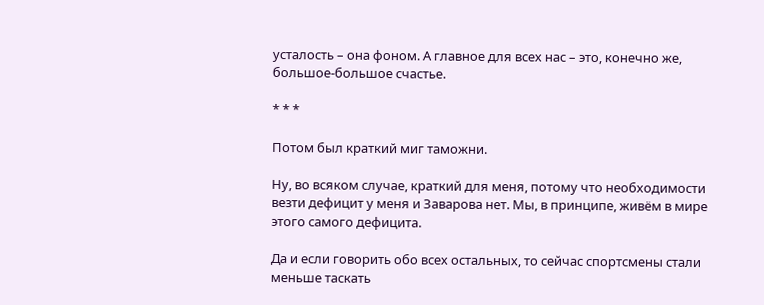усталость – она фоном. А главное для всех нас – это, конечно же, большое-большое счастье.

* * *

Потом был краткий миг таможни.

Ну, во всяком случае, краткий для меня, потому что необходимости везти дефицит у меня и Заварова нет. Мы, в принципе, живём в мире этого самого дефицита.

Да и если говорить обо всех остальных, то сейчас спортсмены стали меньше таскать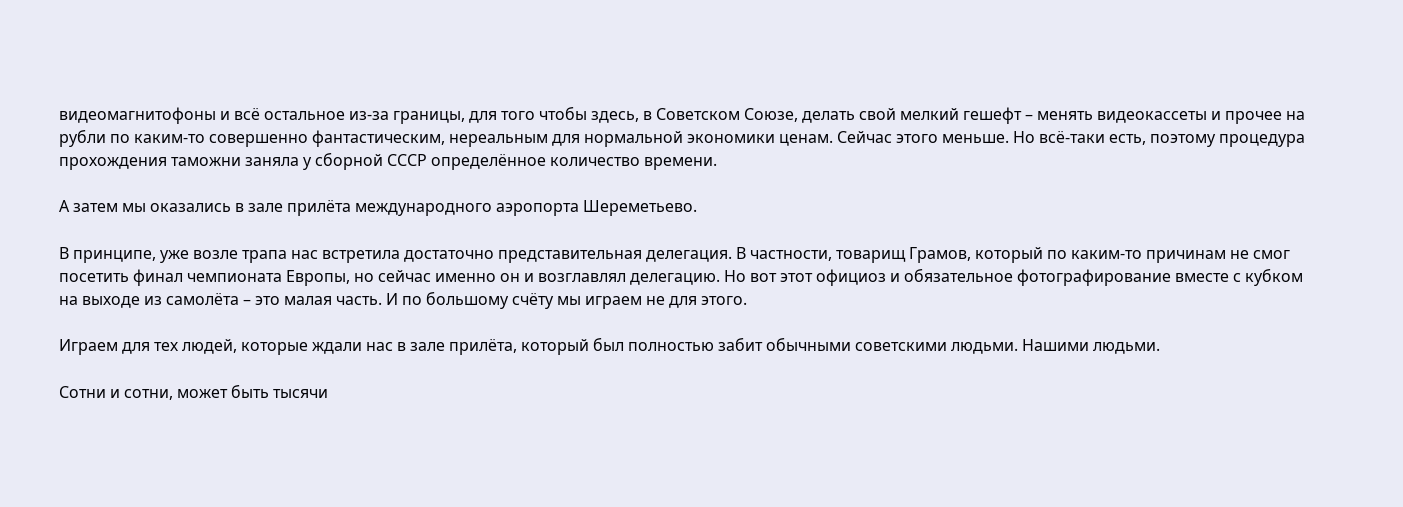видеомагнитофоны и всё остальное из-за границы, для того чтобы здесь, в Советском Союзе, делать свой мелкий гешефт – менять видеокассеты и прочее на рубли по каким-то совершенно фантастическим, нереальным для нормальной экономики ценам. Сейчас этого меньше. Но всё-таки есть, поэтому процедура прохождения таможни заняла у сборной СССР определённое количество времени.

А затем мы оказались в зале прилёта международного аэропорта Шереметьево.

В принципе, уже возле трапа нас встретила достаточно представительная делегация. В частности, товарищ Грамов, который по каким-то причинам не смог посетить финал чемпионата Европы, но сейчас именно он и возглавлял делегацию. Но вот этот официоз и обязательное фотографирование вместе с кубком на выходе из самолёта – это малая часть. И по большому счёту мы играем не для этого.

Играем для тех людей, которые ждали нас в зале прилёта, который был полностью забит обычными советскими людьми. Нашими людьми.

Сотни и сотни, может быть тысячи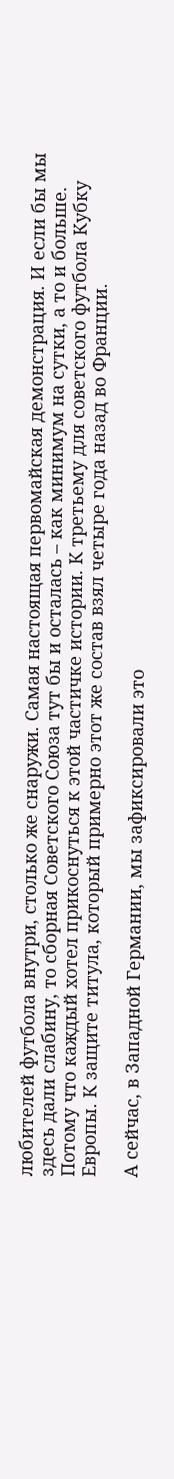любителей футбола внутри, столько же снаружи. Самая настоящая первомайская демонстрация. И если бы мы здесь дали слабину, то сборная Советского Союза тут бы и осталась – как минимум на сутки, а то и больше. Потому что каждый хотел прикоснуться к этой частичке истории. К третьему для советского футбола Кубку Европы. К защите титула, который примерно этот же состав взял четыре года назад во Франции.

А сейчас, в Западной Германии, мы зафиксировали это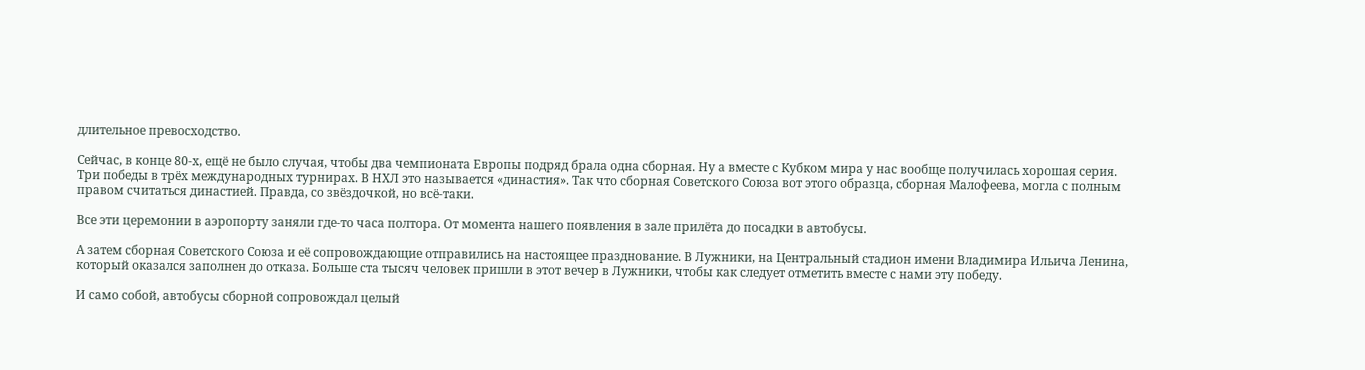длительное превосходство.

Сейчас, в конце 80-х, ещё не было случая, чтобы два чемпионата Европы подряд брала одна сборная. Ну а вместе с Кубком мира у нас вообще получилась хорошая серия. Три победы в трёх международных турнирах. В НХЛ это называется «династия». Так что сборная Советского Союза вот этого образца, сборная Малофеева, могла с полным правом считаться династией. Правда, со звёздочкой, но всё-таки.

Все эти церемонии в аэропорту заняли где-то часа полтора. От момента нашего появления в зале прилёта до посадки в автобусы.

А затем сборная Советского Союза и её сопровождающие отправились на настоящее празднование. В Лужники, на Центральный стадион имени Владимира Ильича Ленина, который оказался заполнен до отказа. Больше ста тысяч человек пришли в этот вечер в Лужники, чтобы как следует отметить вместе с нами эту победу.

И само собой, автобусы сборной сопровождал целый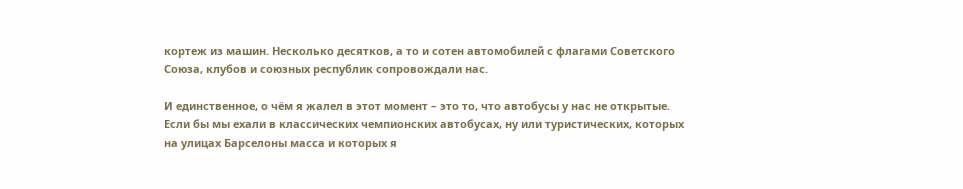кортеж из машин. Несколько десятков, а то и сотен автомобилей с флагами Советского Союза, клубов и союзных республик сопровождали нас.

И единственное, о чём я жалел в этот момент – это то, что автобусы у нас не открытые. Если бы мы ехали в классических чемпионских автобусах, ну или туристических, которых на улицах Барселоны масса и которых я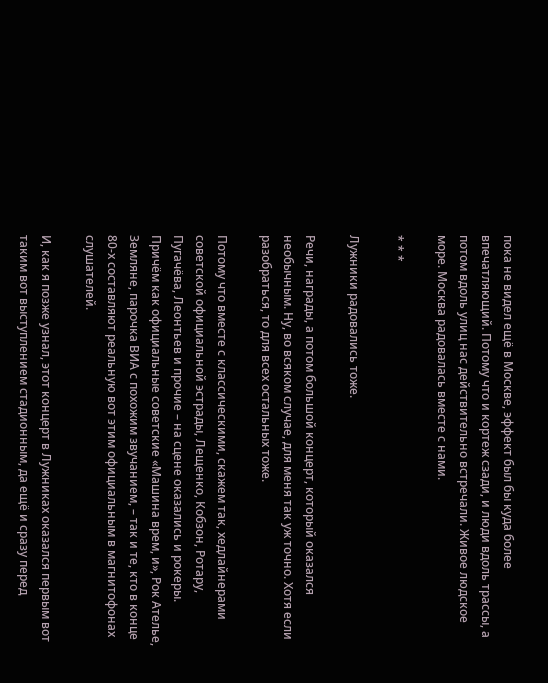пока не видел ещё в Москве, эффект был бы куда более впечатляющий. Потому что и кортеж сзади, и люди вдоль трассы, а потом вдоль улиц нас действительно встречали. Живое людское море. Москва радовалась вместе с нами.

* * *

Лужники радовались тоже.

Речи, награды, а потом большой концерт, который оказался необычным. Ну, во всяком случае, для меня так уж точно. Хотя если разобраться, то для всех остальных тоже.

Потому что вместе с классическими, скажем так, хедлайнерами советской официальной эстрады, Лещенко, Кобзон, Ротару, Пугачёва, Леонтьев и прочие – на сцене оказались и рокеры. Причём как официальные советские «Машина врем, и», Рок Ателье, Земляне, парочка ВИА с похожим звучанием, – так и те, кто в конце 80-х составляют реальную вот этим официальным в магнитофонах слушателей.

И, как я позже узнал, этот концерт в Лужниках оказался первым вот таким вот выступлением стадионным, да ещё и сразу перед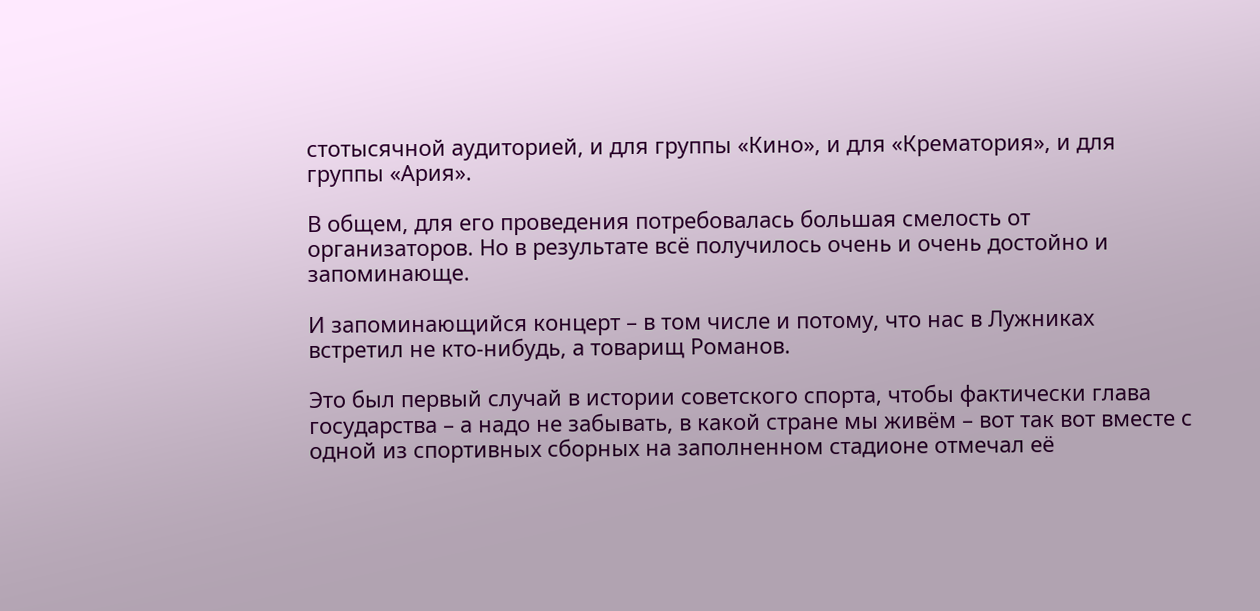стотысячной аудиторией, и для группы «Кино», и для «Крематория», и для группы «Ария».

В общем, для его проведения потребовалась большая смелость от организаторов. Но в результате всё получилось очень и очень достойно и запоминающе.

И запоминающийся концерт – в том числе и потому, что нас в Лужниках встретил не кто-нибудь, а товарищ Романов.

Это был первый случай в истории советского спорта, чтобы фактически глава государства – а надо не забывать, в какой стране мы живём – вот так вот вместе с одной из спортивных сборных на заполненном стадионе отмечал её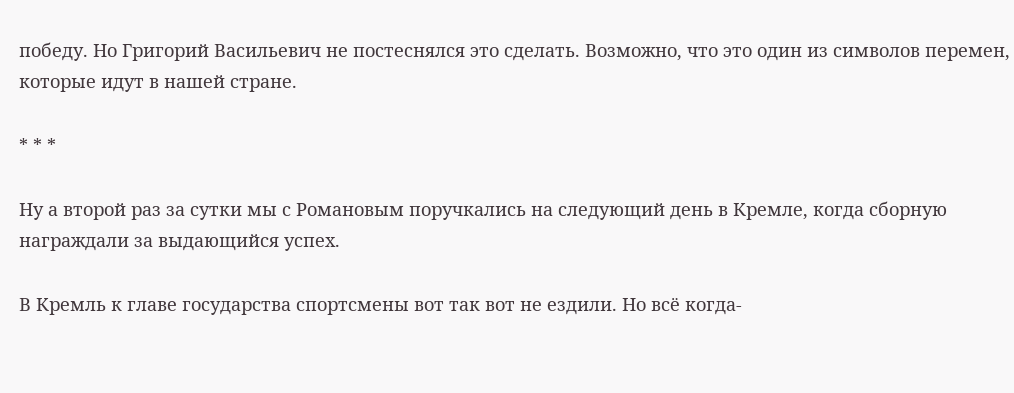победу. Но Григорий Васильевич не постеснялся это сделать. Возможно, что это один из символов перемен, которые идут в нашей стране.

* * *

Ну а второй раз за сутки мы с Романовым поручкались на следующий день в Кремле, когда сборную награждали за выдающийся успех.

В Кремль к главе государства спортсмены вот так вот не ездили. Но всё когда-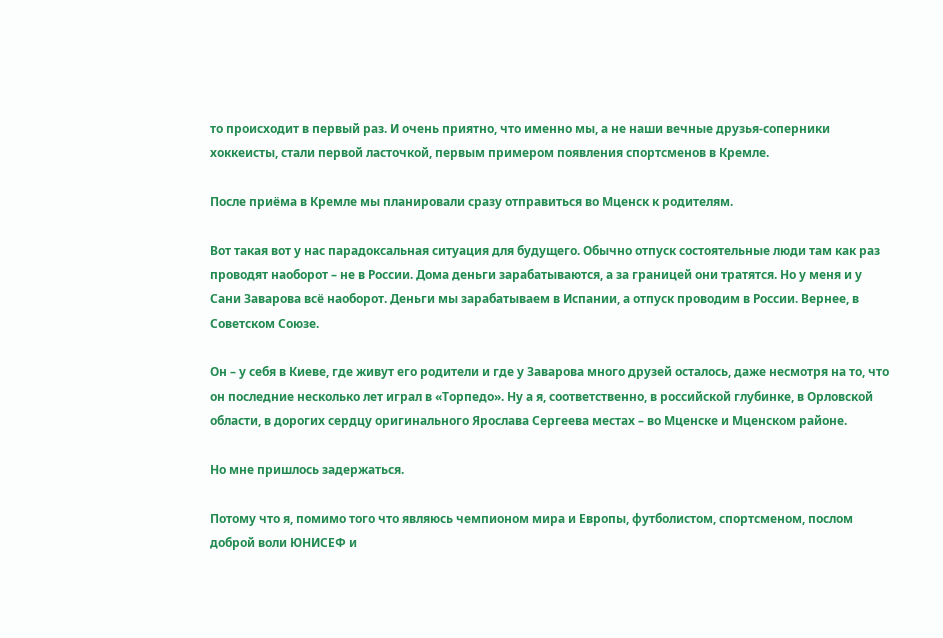то происходит в первый раз. И очень приятно, что именно мы, а не наши вечные друзья-соперники хоккеисты, стали первой ласточкой, первым примером появления спортсменов в Кремле.

После приёма в Кремле мы планировали сразу отправиться во Мценск к родителям.

Вот такая вот у нас парадоксальная ситуация для будущего. Обычно отпуск состоятельные люди там как раз проводят наоборот – не в России. Дома деньги зарабатываются, а за границей они тратятся. Но у меня и у Сани Заварова всё наоборот. Деньги мы зарабатываем в Испании, а отпуск проводим в России. Вернее, в Советском Союзе.

Он – у себя в Киеве, где живут его родители и где у Заварова много друзей осталось, даже несмотря на то, что он последние несколько лет играл в «Торпедо». Ну а я, соответственно, в российской глубинке, в Орловской области, в дорогих сердцу оригинального Ярослава Сергеева местах – во Мценске и Мценском районе.

Но мне пришлось задержаться.

Потому что я, помимо того что являюсь чемпионом мира и Европы, футболистом, спортсменом, послом доброй воли ЮНИСЕФ и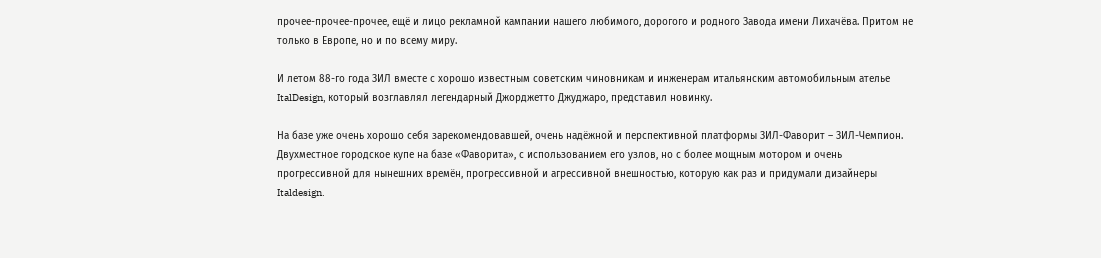прочее-прочее-прочее, ещё и лицо рекламной кампании нашего любимого, дорогого и родного Завода имени Лихачёва. Притом не только в Европе, но и по всему миру.

И летом 88-го года ЗИЛ вместе с хорошо известным советским чиновникам и инженерам итальянским автомобильным ателье ItalDesign, который возглавлял легендарный Джорджетто Джуджаро, представил новинку.

На базе уже очень хорошо себя зарекомендовавшей, очень надёжной и перспективной платформы ЗИЛ-Фаворит – ЗИЛ-Чемпион. Двухместное городское купе на базе «Фаворита», с использованием его узлов, но с более мощным мотором и очень прогрессивной для нынешних времён, прогрессивной и агрессивной внешностью, которую как раз и придумали дизайнеры Italdesign.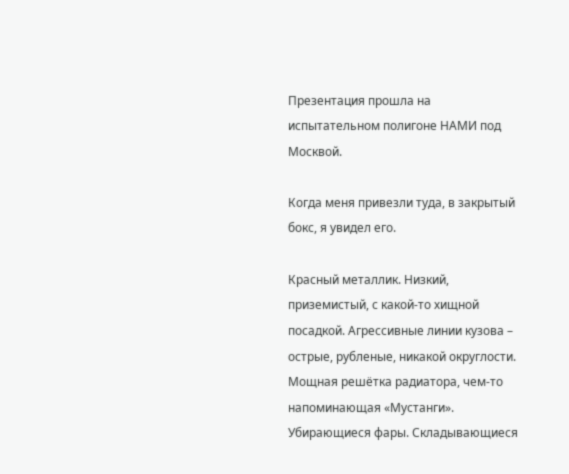Презентация прошла на испытательном полигоне НАМИ под Москвой.

Когда меня привезли туда, в закрытый бокс, я увидел его.

Красный металлик. Низкий, приземистый, с какой-то хищной посадкой. Агрессивные линии кузова – острые, рубленые, никакой округлости. Мощная решётка радиатора, чем-то напоминающая «Мустанги». Убирающиеся фары. Складывающиеся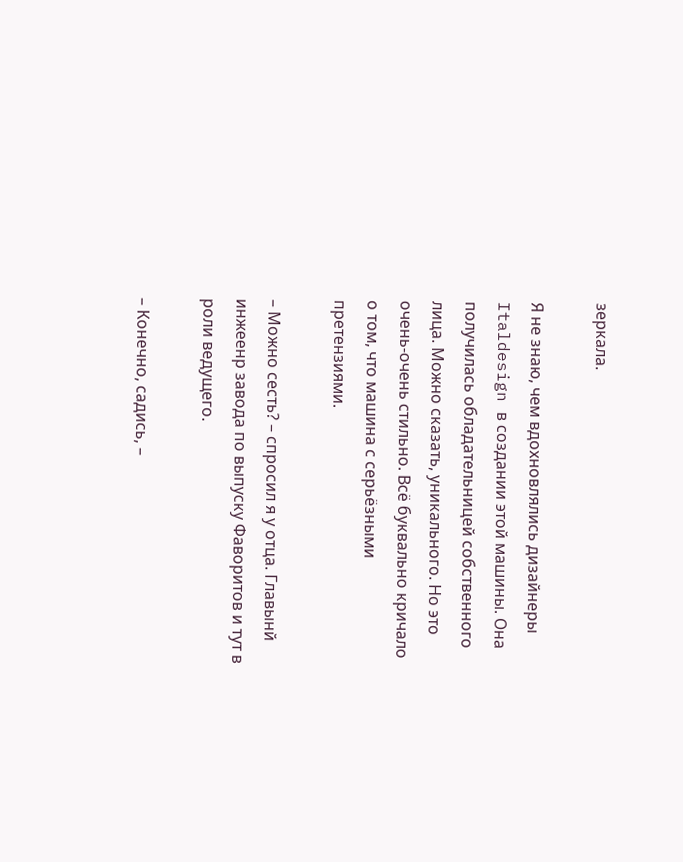зеркала.

Я не знаю, чем вдохновлялись дизайнеры Italdesign в создании этой машины. Она получилась обладательницей собственного лица. Можно сказать, уникального. Но это очень-очень стильно. Всё буквально кричало о том, что машина с серьёзными претензиями.

– Можно сесть? – спросил я у отца. Главынй инжеенр завода по выпуску Фаворитов и тут в роли ведущего.

– Конечно, садись, –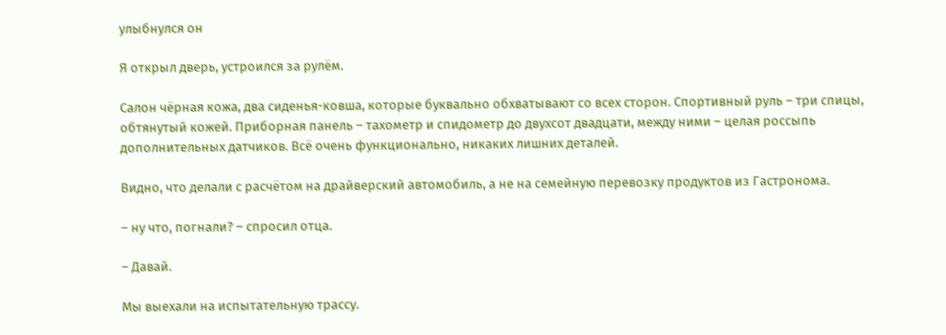улыбнулся он

Я открыл дверь, устроился за рулём.

Салон чёрная кожа, два сиденья-ковша, которые буквально обхватывают со всех сторон. Спортивный руль – три спицы, обтянутый кожей. Приборная панель – тахометр и спидометр до двухсот двадцати, между ними – целая россыпь дополнительных датчиков. Всё очень функционально, никаких лишних деталей.

Видно, что делали с расчётом на драйверский автомобиль, а не на семейную перевозку продуктов из Гастронома.

– ну что, погнали? – спросил отца.

– Давай.

Мы выехали на испытательную трассу.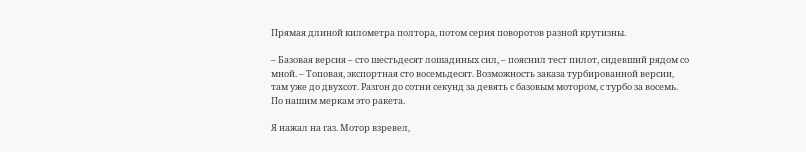Прямая длиной километра полтора, потом серия поворотов разной крутизны.

– Базовая версия – сто шестьдесят лошадиных сил, – пояснил тест пилот, сидевший рядом со мной. – Топовая, экспортная сто восемьдесят. Возможность заказа турбированной версии, там уже до двухсот. Разгон до сотни секунд за девять с базовым мотором, с турбо за восемь. По нашим меркам это ракета.

Я нажал на газ. Мотор взревел,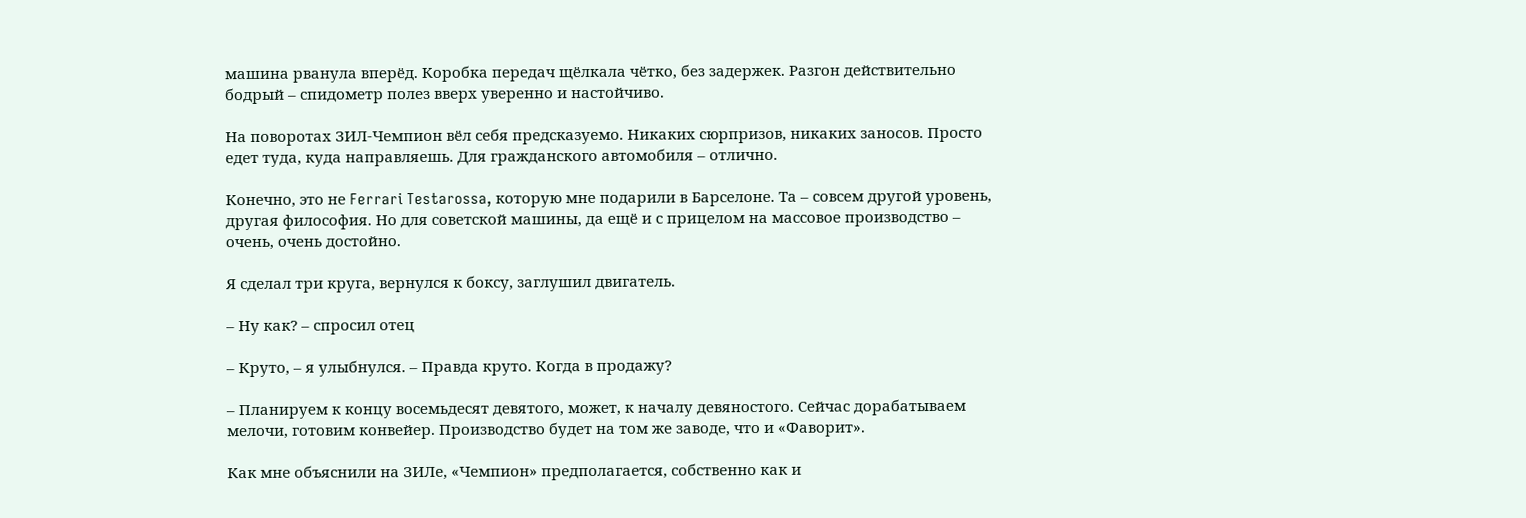машина рванула вперёд. Коробка передач щёлкала чётко, без задержек. Разгон действительно бодрый – спидометр полез вверх уверенно и настойчиво.

На поворотах ЗИЛ-Чемпион вёл себя предсказуемо. Никаких сюрпризов, никаких заносов. Просто едет туда, куда направляешь. Для гражданского автомобиля – отлично.

Конечно, это не Ferrari Testarossa, которую мне подарили в Барселоне. Та – совсем другой уровень, другая философия. Но для советской машины, да ещё и с прицелом на массовое производство – очень, очень достойно.

Я сделал три круга, вернулся к боксу, заглушил двигатель.

– Ну как? – спросил отец

– Круто, – я улыбнулся. – Правда круто. Когда в продажу?

– Планируем к концу восемьдесят девятого, может, к началу девяностого. Сейчас дорабатываем мелочи, готовим конвейер. Производство будет на том же заводе, что и «Фаворит».

Как мне объяснили на ЗИЛе, «Чемпион» предполагается, собственно как и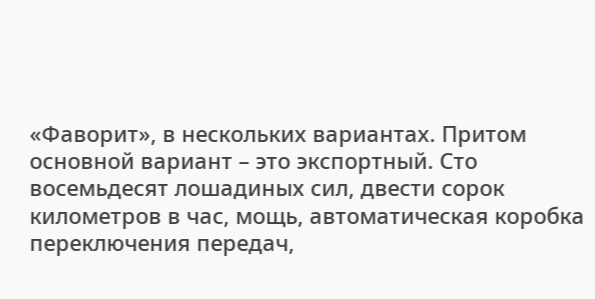«Фаворит», в нескольких вариантах. Притом основной вариант – это экспортный. Сто восемьдесят лошадиных сил, двести сорок километров в час, мощь, автоматическая коробка переключения передач,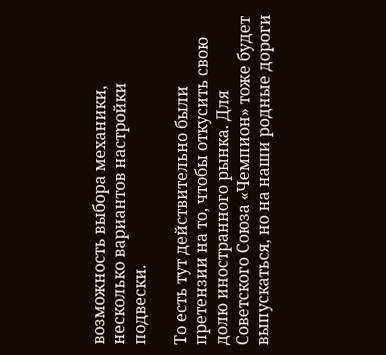возможность выбора механики, несколько вариантов настройки подвески.

То есть тут действительно были претензии на то, чтобы откусить свою долю иностранного рынка. Для Советского Союза «Чемпион» тоже будет выпускаться, но на наши родные дороги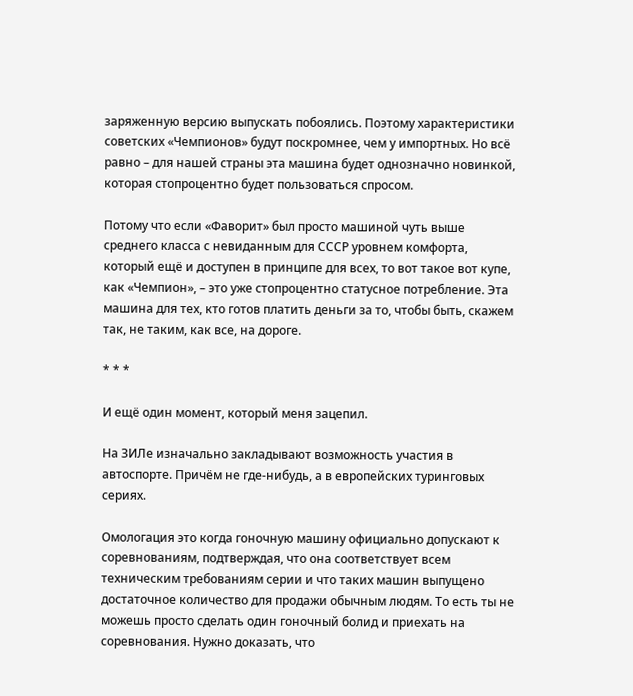заряженную версию выпускать побоялись. Поэтому характеристики советских «Чемпионов» будут поскромнее, чем у импортных. Но всё равно – для нашей страны эта машина будет однозначно новинкой, которая стопроцентно будет пользоваться спросом.

Потому что если «Фаворит» был просто машиной чуть выше среднего класса с невиданным для СССР уровнем комфорта, который ещё и доступен в принципе для всех, то вот такое вот купе, как «Чемпион», – это уже стопроцентно статусное потребление. Эта машина для тех, кто готов платить деньги за то, чтобы быть, скажем так, не таким, как все, на дороге.

* * *

И ещё один момент, который меня зацепил.

На ЗИЛе изначально закладывают возможность участия в автоспорте. Причём не где-нибудь, а в европейских туринговых сериях.

Омологация это когда гоночную машину официально допускают к соревнованиям, подтверждая, что она соответствует всем техническим требованиям серии и что таких машин выпущено достаточное количество для продажи обычным людям. То есть ты не можешь просто сделать один гоночный болид и приехать на соревнования. Нужно доказать, что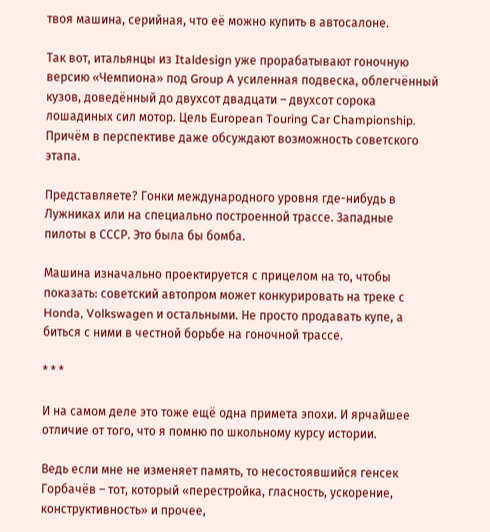твоя машина, серийная, что её можно купить в автосалоне.

Так вот, итальянцы из Italdesign уже прорабатывают гоночную версию «Чемпиона» под Group A усиленная подвеска, облегчённый кузов, доведённый до двухсот двадцати – двухсот сорока лошадиных сил мотор. Цель European Touring Car Championship. Причём в перспективе даже обсуждают возможность советского этапа.

Представляете? Гонки международного уровня где-нибудь в Лужниках или на специально построенной трассе. Западные пилоты в СССР. Это была бы бомба.

Машина изначально проектируется с прицелом на то, чтобы показать: советский автопром может конкурировать на треке с Honda, Volkswagen и остальными. Не просто продавать купе, а биться с ними в честной борьбе на гоночной трассе.

* * *

И на самом деле это тоже ещё одна примета эпохи. И ярчайшее отличие от того, что я помню по школьному курсу истории.

Ведь если мне не изменяет память, то несостоявшийся генсек Горбачёв – тот, который «перестройка, гласность, ускорение, конструктивность» и прочее,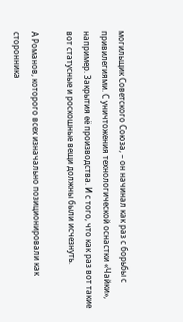могильщик Советского Союза, – он начинал как раз с борьбы с привилегиями. С уничтожения технологической оснастки «Чайки», например. Закрытия её производства. И с того, что как раз вот такие вот статусные и роскошные вещи должны были исчезнуть.

А Романов, которого всех изначально позиционировали как сторонника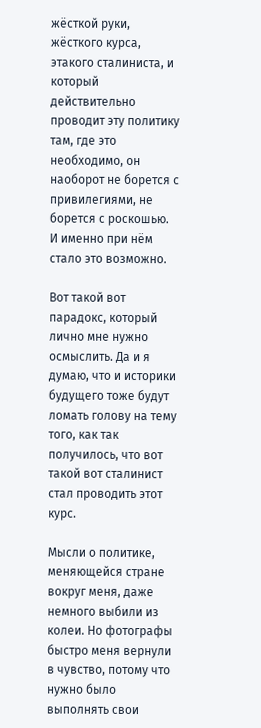жёсткой руки, жёсткого курса, этакого сталиниста, и который действительно проводит эту политику там, где это необходимо, он наоборот не борется с привилегиями, не борется с роскошью. И именно при нём стало это возможно.

Вот такой вот парадокс, который лично мне нужно осмыслить. Да и я думаю, что и историки будущего тоже будут ломать голову на тему того, как так получилось, что вот такой вот сталинист стал проводить этот курс.

Мысли о политике, меняющейся стране вокруг меня, даже немного выбили из колеи. Но фотографы быстро меня вернули в чувство, потому что нужно было выполнять свои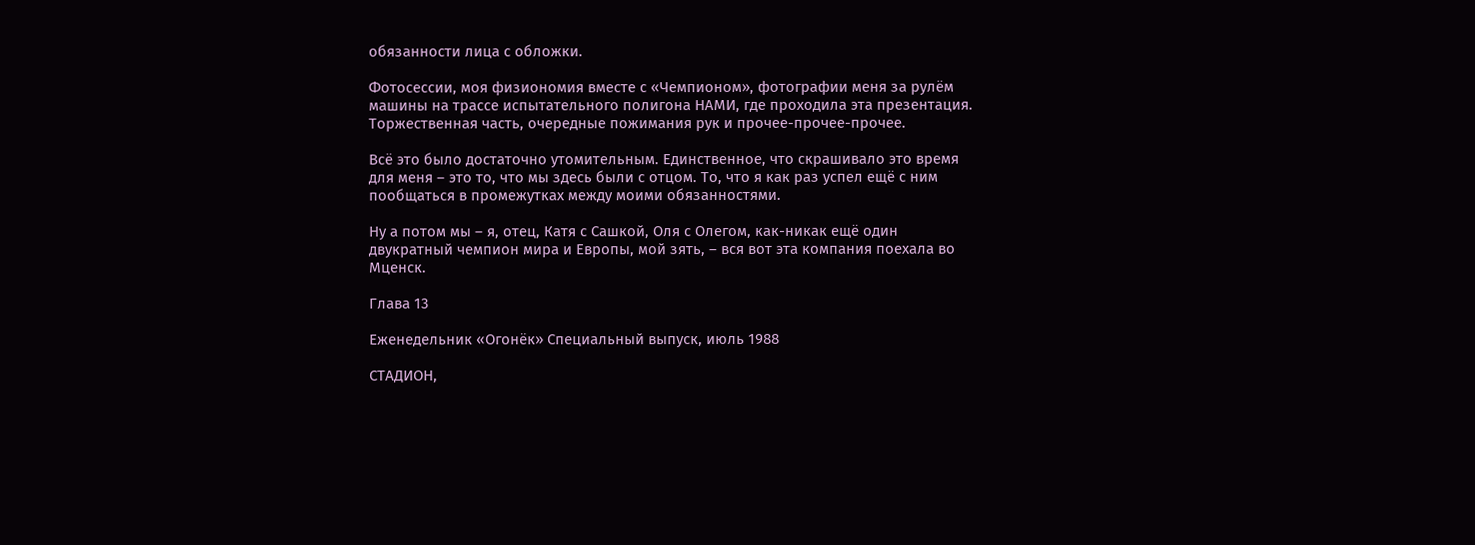обязанности лица с обложки.

Фотосессии, моя физиономия вместе с «Чемпионом», фотографии меня за рулём машины на трассе испытательного полигона НАМИ, где проходила эта презентация. Торжественная часть, очередные пожимания рук и прочее-прочее-прочее.

Всё это было достаточно утомительным. Единственное, что скрашивало это время для меня – это то, что мы здесь были с отцом. То, что я как раз успел ещё с ним пообщаться в промежутках между моими обязанностями.

Ну а потом мы – я, отец, Катя с Сашкой, Оля с Олегом, как-никак ещё один двукратный чемпион мира и Европы, мой зять, – вся вот эта компания поехала во Мценск.

Глава 13

Еженедельник «Огонёк» Специальный выпуск, июль 1988

СТАДИОН,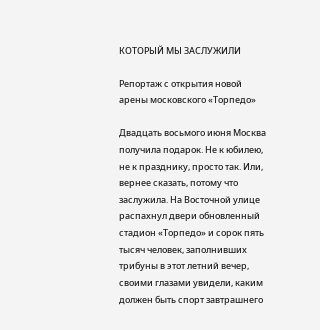КОТОРЫЙ МЫ ЗАСЛУЖИЛИ

Репортаж с открытия новой арены московского «Торпедо»

Двадцать восьмого июня Москва получила подарок. Не к юбилею, не к празднику, просто так. Или, вернее сказать, потому что заслужила. На Восточной улице распахнул двери обновленный стадион «Торпедо» и сорок пять тысяч человек, заполнивших трибуны в этот летний вечер, своими глазами увидели, каким должен быть спорт завтрашнего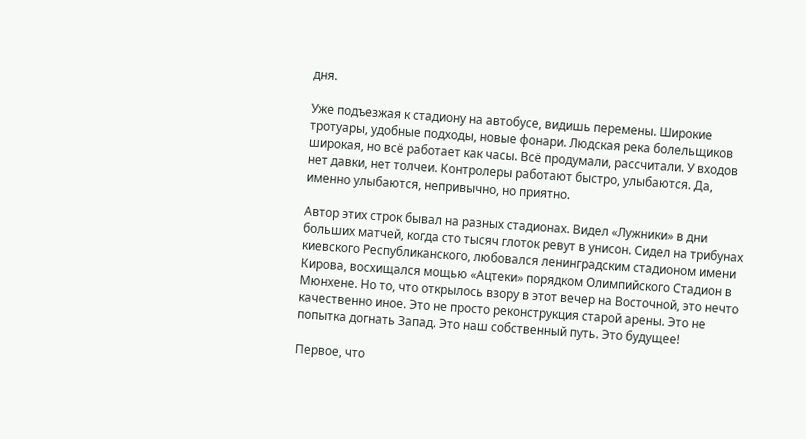дня.

Уже подъезжая к стадиону на автобусе, видишь перемены. Широкие тротуары, удобные подходы, новые фонари. Людская река болельщиков широкая, но всё работает как часы. Всё продумали, рассчитали. У входов нет давки, нет толчеи. Контролеры работают быстро, улыбаются. Да, именно улыбаются, непривычно, но приятно.

Автор этих строк бывал на разных стадионах. Видел «Лужники» в дни больших матчей, когда сто тысяч глоток ревут в унисон. Сидел на трибунах киевского Республиканского, любовался ленинградским стадионом имени Кирова, восхищался мощью «Ацтеки» порядком Олимпийского Стадион в Мюнхене. Но то, что открылось взору в этот вечер на Восточной, это нечто качественно иное. Это не просто реконструкция старой арены. Это не попытка догнать Запад. Это наш собственный путь. Это будущее!

Первое, что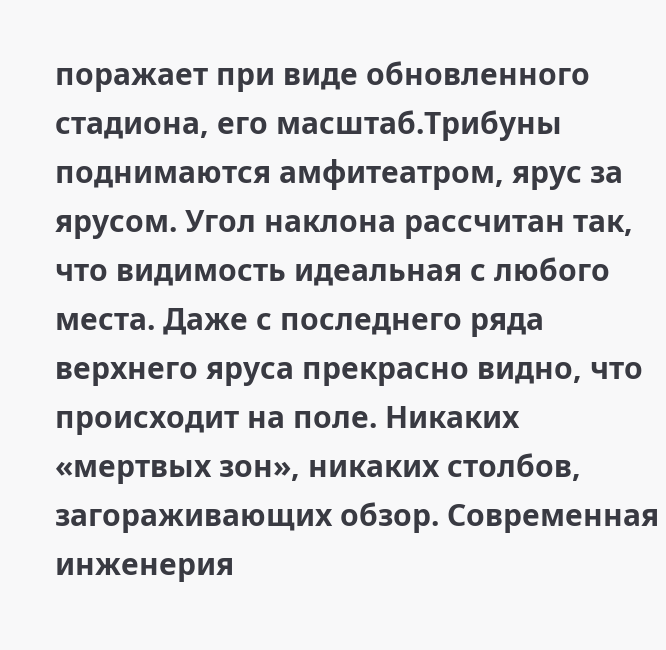поражает при виде обновленного стадиона, его масштаб.Трибуны поднимаются амфитеатром, ярус за ярусом. Угол наклона рассчитан так, что видимость идеальная с любого места. Даже с последнего ряда верхнего яруса прекрасно видно, что происходит на поле. Никаких «мертвых зон», никаких столбов, загораживающих обзор. Современная инженерия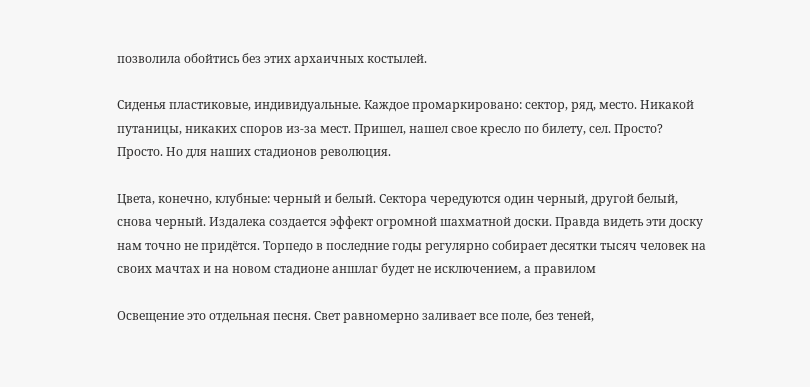позволила обойтись без этих архаичных костылей.

Сиденья пластиковые, индивидуальные. Каждое промаркировано: сектор, ряд, место. Никакой путаницы, никаких споров из-за мест. Пришел, нашел свое кресло по билету, сел. Просто? Просто. Но для наших стадионов революция.

Цвета, конечно, клубные: черный и белый. Сектора чередуются один черный, другой белый, снова черный. Издалека создается эффект огромной шахматной доски. Правда видеть эти доску нам точно не придётся. Торпедо в последние годы регулярно собирает десятки тысяч человек на своих мачтах и на новом стадионе аншлаг будет не исключением, а правилом

Освещение это отдельная песня. Свет равномерно заливает все поле, без теней,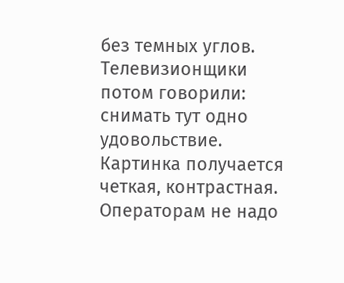без темных углов. Телевизионщики потом говорили: снимать тут одно удовольствие. Картинка получается четкая, контрастная. Операторам не надо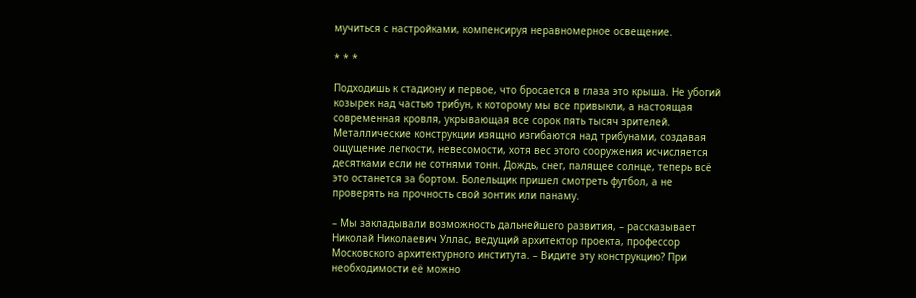мучиться с настройками, компенсируя неравномерное освещение.

* * *

Подходишь к стадиону и первое, что бросается в глаза это крыша. Не убогий козырек над частью трибун, к которому мы все привыкли, а настоящая современная кровля, укрывающая все сорок пять тысяч зрителей. Металлические конструкции изящно изгибаются над трибунами, создавая ощущение легкости, невесомости, хотя вес этого сооружения исчисляется десятками если не сотнями тонн. Дождь, снег, палящее солнце, теперь всё это останется за бортом. Болельщик пришел смотреть футбол, а не проверять на прочность свой зонтик или панаму.

– Мы закладывали возможность дальнейшего развития, – рассказывает Николай Николаевич Уллас, ведущий архитектор проекта, профессор Московского архитектурного института. – Видите эту конструкцию? При необходимости её можно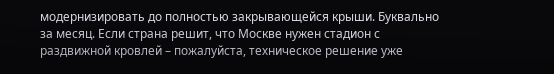модернизировать до полностью закрывающейся крыши. Буквально за месяц. Если страна решит, что Москве нужен стадион с раздвижной кровлей – пожалуйста, техническое решение уже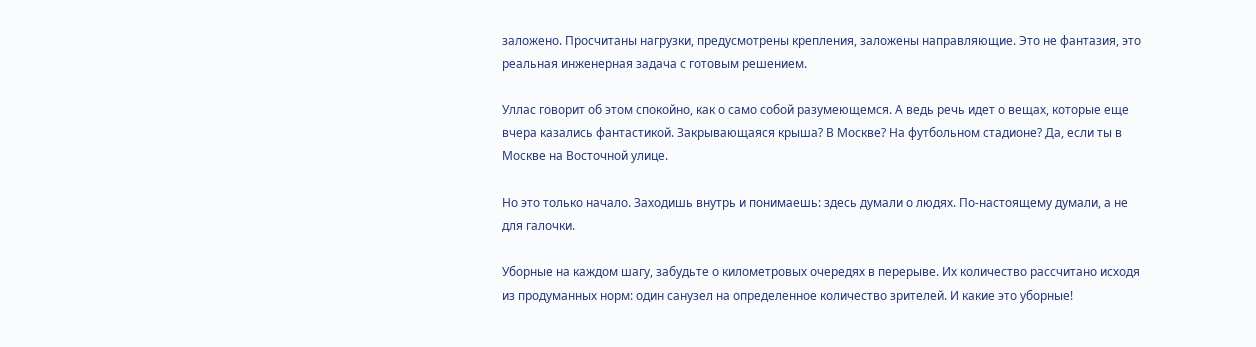заложено. Просчитаны нагрузки, предусмотрены крепления, заложены направляющие. Это не фантазия, это реальная инженерная задача с готовым решением.

Уллас говорит об этом спокойно, как о само собой разумеющемся. А ведь речь идет о вещах, которые еще вчера казались фантастикой. Закрывающаяся крыша? В Москве? На футбольном стадионе? Да, если ты в Москве на Восточной улице.

Но это только начало. Заходишь внутрь и понимаешь: здесь думали о людях. По-настоящему думали, а не для галочки.

Уборные на каждом шагу, забудьте о километровых очередях в перерыве. Их количество рассчитано исходя из продуманных норм: один санузел на определенное количество зрителей. И какие это уборные!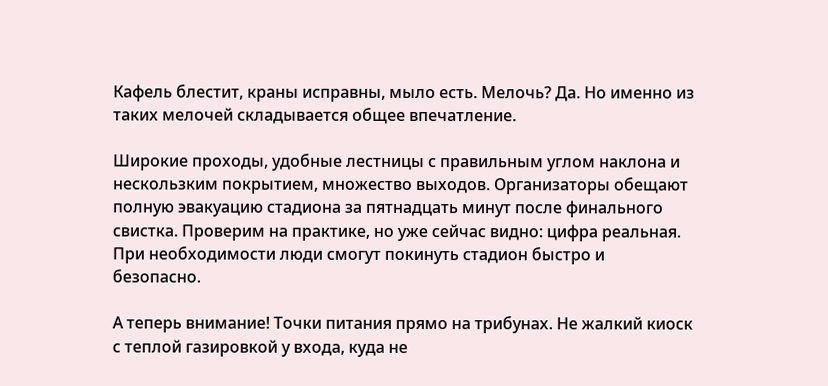Кафель блестит, краны исправны, мыло есть. Мелочь? Да. Но именно из таких мелочей складывается общее впечатление.

Широкие проходы, удобные лестницы с правильным углом наклона и нескользким покрытием, множество выходов. Организаторы обещают полную эвакуацию стадиона за пятнадцать минут после финального свистка. Проверим на практике, но уже сейчас видно: цифра реальная. При необходимости люди смогут покинуть стадион быстро и безопасно.

А теперь внимание! Точки питания прямо на трибунах. Не жалкий киоск с теплой газировкой у входа, куда не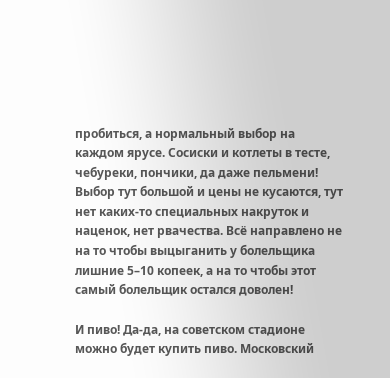пробиться, а нормальный выбор на каждом ярусе. Сосиски и котлеты в тесте, чебуреки, пончики, да даже пельмени! Выбор тут большой и цены не кусаются, тут нет каких-то специальных накруток и наценок, нет рвачества. Всё направлено не на то чтобы выцыганить у болельщика лишние 5–10 копеек, а на то чтобы этот самый болельщик остался доволен!

И пиво! Да-да, на советском стадионе можно будет купить пиво. Московский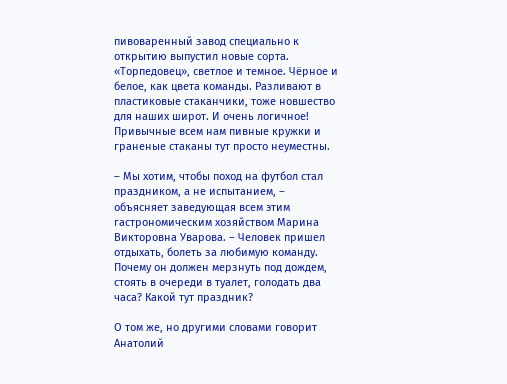пивоваренный завод специально к открытию выпустил новые сорта. «Торпедовец», светлое и темное. Чёрное и белое, как цвета команды. Разливают в пластиковые стаканчики, тоже новшество для наших широт. И очень логичное! Привычные всем нам пивные кружки и граненые стаканы тут просто неуместны.

– Мы хотим, чтобы поход на футбол стал праздником, а не испытанием, – объясняет заведующая всем этим гастрономическим хозяйством Марина Викторовна Уварова. – Человек пришел отдыхать, болеть за любимую команду. Почему он должен мерзнуть под дождем, стоять в очереди в туалет, голодать два часа? Какой тут праздник?

О том же, но другими словами говорит Анатолий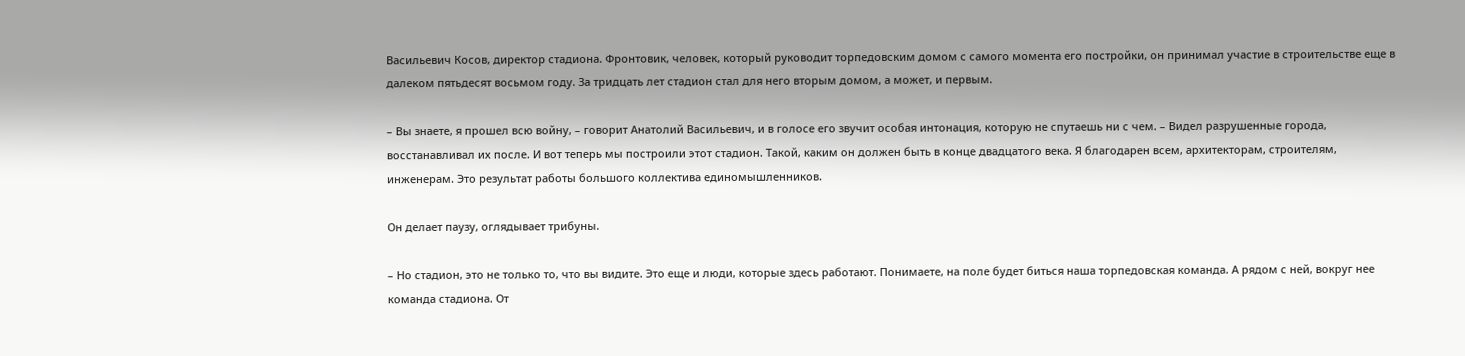Васильевич Косов, директор стадиона. Фронтовик, человек, который руководит торпедовским домом с самого момента его постройки, он принимал участие в строительстве еще в далеком пятьдесят восьмом году. За тридцать лет стадион стал для него вторым домом, а может, и первым.

– Вы знаете, я прошел всю войну, – говорит Анатолий Васильевич, и в голосе его звучит особая интонация, которую не спутаешь ни с чем. – Видел разрушенные города, восстанавливал их после. И вот теперь мы построили этот стадион. Такой, каким он должен быть в конце двадцатого века. Я благодарен всем, архитекторам, строителям, инженерам. Это результат работы большого коллектива единомышленников.

Он делает паузу, оглядывает трибуны.

– Но стадион, это не только то, что вы видите. Это еще и люди, которые здесь работают. Понимаете, на поле будет биться наша торпедовская команда. А рядом с ней, вокруг нее команда стадиона. От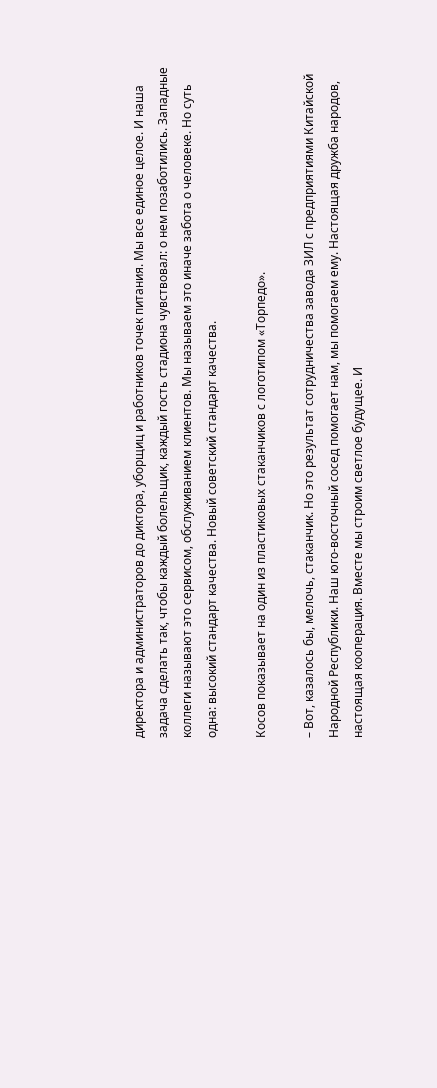директора и администраторов до диктора, уборщиц и работников точек питания. Мы все единое целое. И наша задача сделать так, чтобы каждый болельщик, каждый гость стадиона чувствовал: о нем позаботились. Западные коллеги называют это сервисом, обслуживанием клиентов. Мы называем это иначе забота о человеке. Но суть одна: высокий стандарт качества. Новый советский стандарт качества.

Косов показывает на один из пластиковых стаканчиков с логотипом «Торпедо».

– Вот, казалось бы, мелочь, стаканчик. Но это результат сотрудничества завода ЗИЛ с предприятиями Китайской Народной Республики. Наш юго-восточный сосед помогает нам, мы помогаем ему. Настоящая дружба народов, настоящая кооперация. Вместе мы строим светлое будущее. И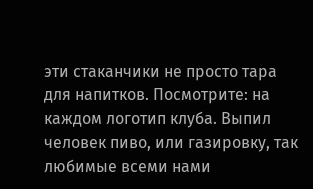эти стаканчики не просто тара для напитков. Посмотрите: на каждом логотип клуба. Выпил человек пиво, или газировку, так любимые всеми нами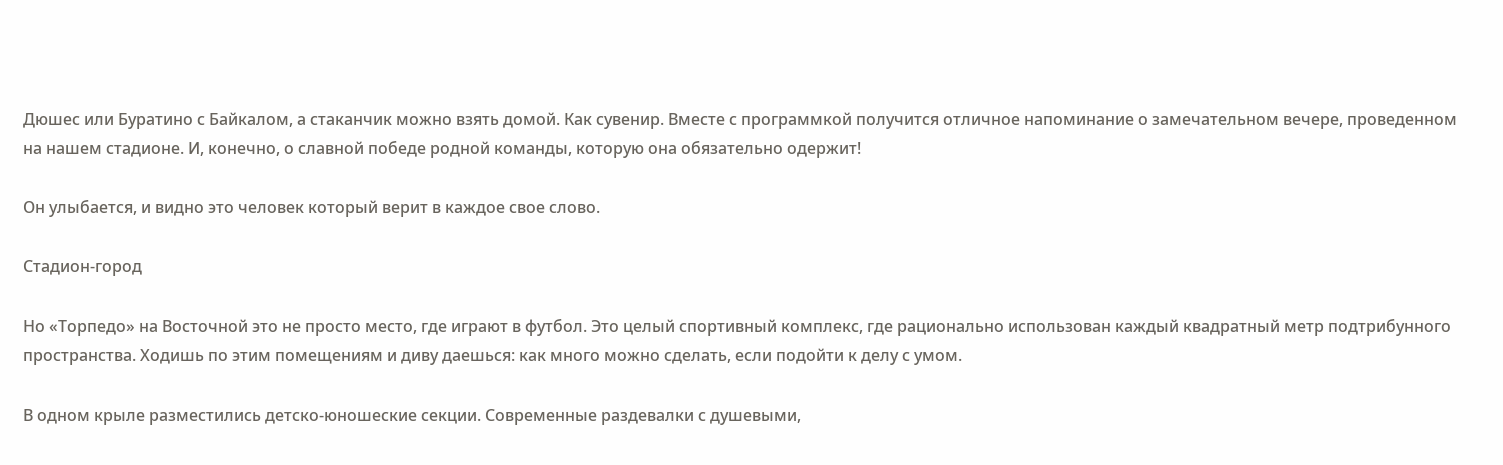Дюшес или Буратино с Байкалом, а стаканчик можно взять домой. Как сувенир. Вместе с программкой получится отличное напоминание о замечательном вечере, проведенном на нашем стадионе. И, конечно, о славной победе родной команды, которую она обязательно одержит!

Он улыбается, и видно это человек который верит в каждое свое слово.

Стадион-город

Но «Торпедо» на Восточной это не просто место, где играют в футбол. Это целый спортивный комплекс, где рационально использован каждый квадратный метр подтрибунного пространства. Ходишь по этим помещениям и диву даешься: как много можно сделать, если подойти к делу с умом.

В одном крыле разместились детско-юношеские секции. Современные раздевалки с душевыми,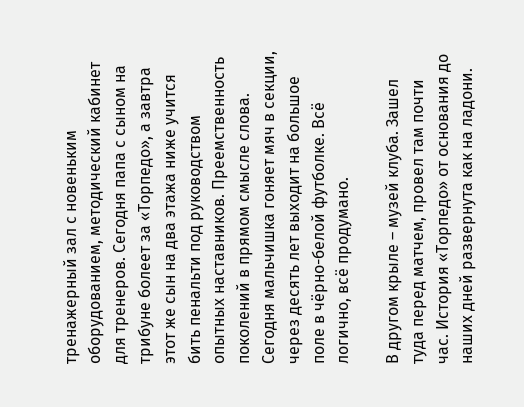тренажерный зал с новеньким оборудованием, методический кабинет для тренеров. Сегодня папа с сыном на трибуне болеет за «Торпедо», а завтра этот же сын на два этажа ниже учится бить пенальти под руководством опытных наставников. Преемственность поколений в прямом смысле слова. Сегодня мальчишка гоняет мяч в секции, через десять лет выходит на большое поле в чёрно-белой футболке. Всё логично, всё продумано.

В другом крыле – музей клуба. Зашел туда перед матчем, провел там почти час. История «Торпедо» от основания до наших дней развернута как на ладони.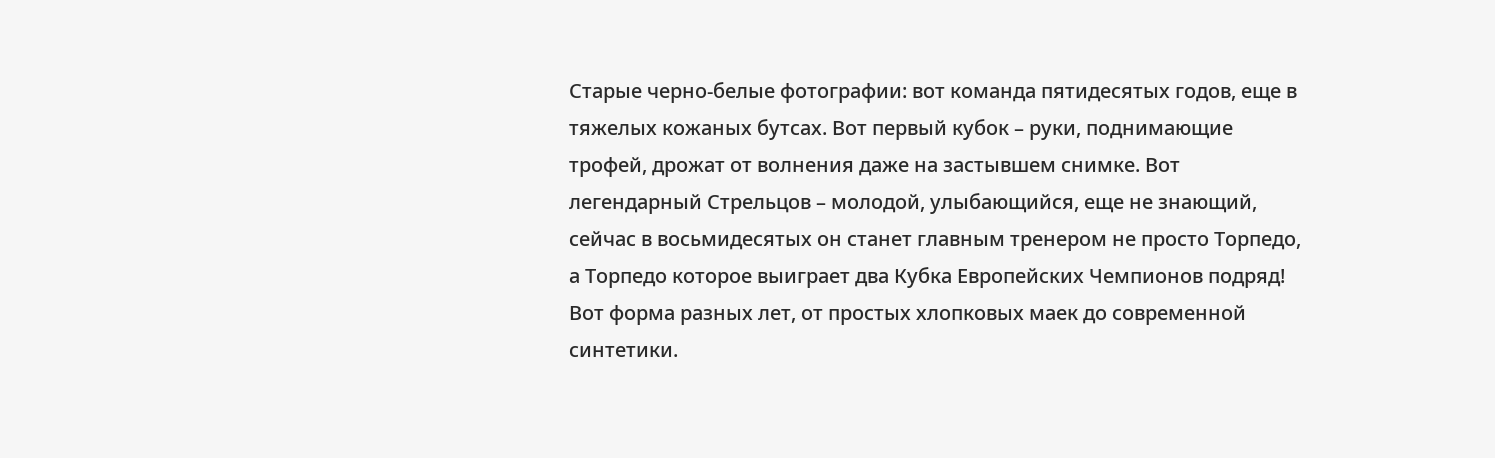Старые черно-белые фотографии: вот команда пятидесятых годов, еще в тяжелых кожаных бутсах. Вот первый кубок – руки, поднимающие трофей, дрожат от волнения даже на застывшем снимке. Вот легендарный Стрельцов – молодой, улыбающийся, еще не знающий, сейчас в восьмидесятых он станет главным тренером не просто Торпедо, а Торпедо которое выиграет два Кубка Европейских Чемпионов подряд! Вот форма разных лет, от простых хлопковых маек до современной синтетики.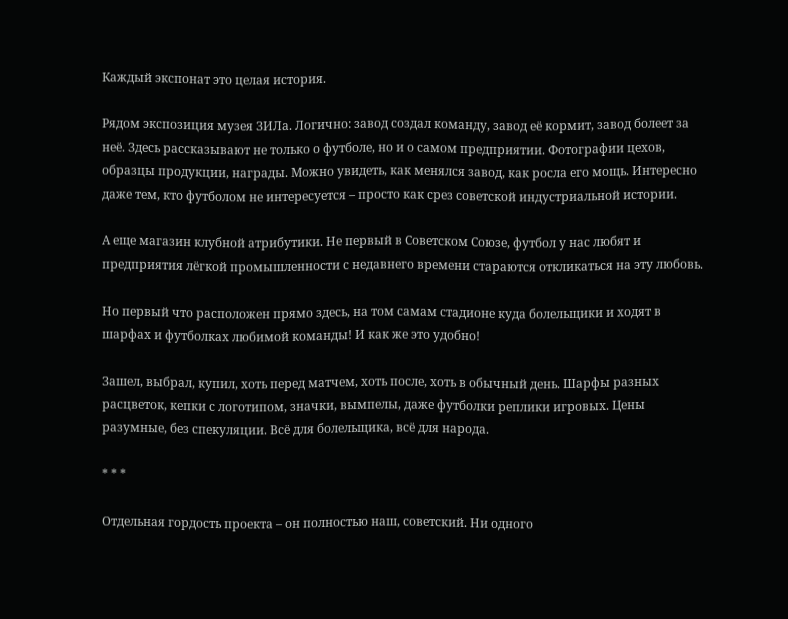Каждый экспонат это целая история.

Рядом экспозиция музея ЗИЛа. Логично: завод создал команду, завод её кормит, завод болеет за неё. Здесь рассказывают не только о футболе, но и о самом предприятии. Фотографии цехов, образцы продукции, награды. Можно увидеть, как менялся завод, как росла его мощь. Интересно даже тем, кто футболом не интересуется – просто как срез советской индустриальной истории.

А еще магазин клубной атрибутики. Не первый в Советском Союзе, футбол у нас любят и предприятия лёгкой промышленности с недавнего времени стараются откликаться на эту любовь.

Но первый что расположен прямо здесь, на том самам стадионе куда болельщики и ходят в шарфах и футболках любимой команды! И как же это удобно!

Зашел, выбрал, купил, хоть перед матчем, хоть после, хоть в обычный день. Шарфы разных расцветок, кепки с логотипом, значки, вымпелы, даже футболки реплики игровых. Цены разумные, без спекуляции. Всё для болельщика, всё для народа.

* * *

Отдельная гордость проекта – он полностью наш, советский. Ни одного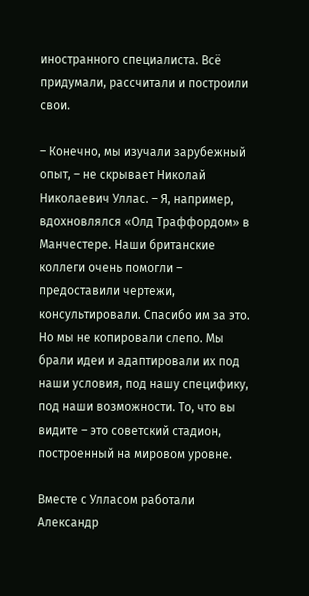иностранного специалиста. Всё придумали, рассчитали и построили свои.

– Конечно, мы изучали зарубежный опыт, – не скрывает Николай Николаевич Уллас. – Я, например, вдохновлялся «Олд Траффордом» в Манчестере. Наши британские коллеги очень помогли – предоставили чертежи, консультировали. Спасибо им за это. Но мы не копировали слепо. Мы брали идеи и адаптировали их под наши условия, под нашу специфику, под наши возможности. То, что вы видите – это советский стадион, построенный на мировом уровне.

Вместе с Улласом работали Александр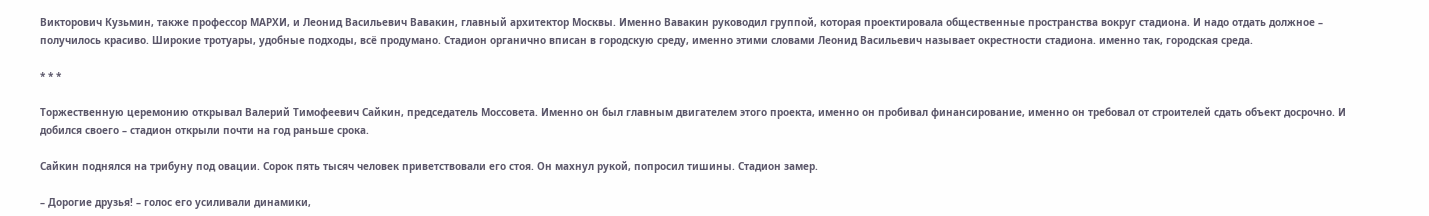Викторович Кузьмин, также профессор МАРХИ, и Леонид Васильевич Вавакин, главный архитектор Москвы. Именно Вавакин руководил группой, которая проектировала общественные пространства вокруг стадиона. И надо отдать должное – получилось красиво. Широкие тротуары, удобные подходы, всё продумано. Стадион органично вписан в городскую среду, именно этими словами Леонид Васильевич называет окрестности стадиона. именно так, городская среда.

* * *

Торжественную церемонию открывал Валерий Тимофеевич Сайкин, председатель Моссовета. Именно он был главным двигателем этого проекта, именно он пробивал финансирование, именно он требовал от строителей сдать объект досрочно. И добился своего – стадион открыли почти на год раньше срока.

Сайкин поднялся на трибуну под овации. Сорок пять тысяч человек приветствовали его стоя. Он махнул рукой, попросил тишины. Стадион замер.

– Дорогие друзья! – голос его усиливали динамики,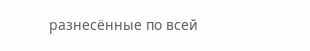разнесённые по всей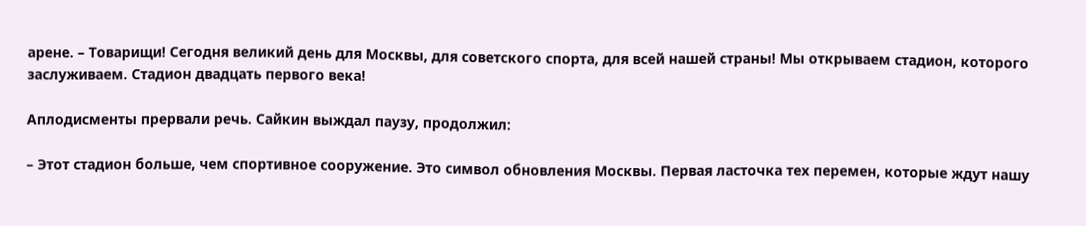арене. – Товарищи! Сегодня великий день для Москвы, для советского спорта, для всей нашей страны! Мы открываем стадион, которого заслуживаем. Стадион двадцать первого века!

Аплодисменты прервали речь. Сайкин выждал паузу, продолжил:

– Этот стадион больше, чем спортивное сооружение. Это символ обновления Москвы. Первая ласточка тех перемен, которые ждут нашу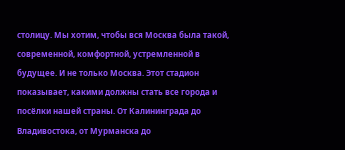столицу. Мы хотим, чтобы вся Москва была такой, современной, комфортной, устремленной в будущее. И не только Москва. Этот стадион показывает, какими должны стать все города и посёлки нашей страны. От Калининграда до Владивостока, от Мурманска до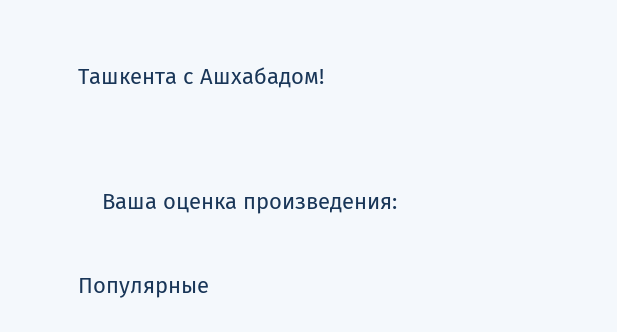Ташкента с Ашхабадом!


    Ваша оценка произведения:

Популярные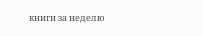книги за неделю